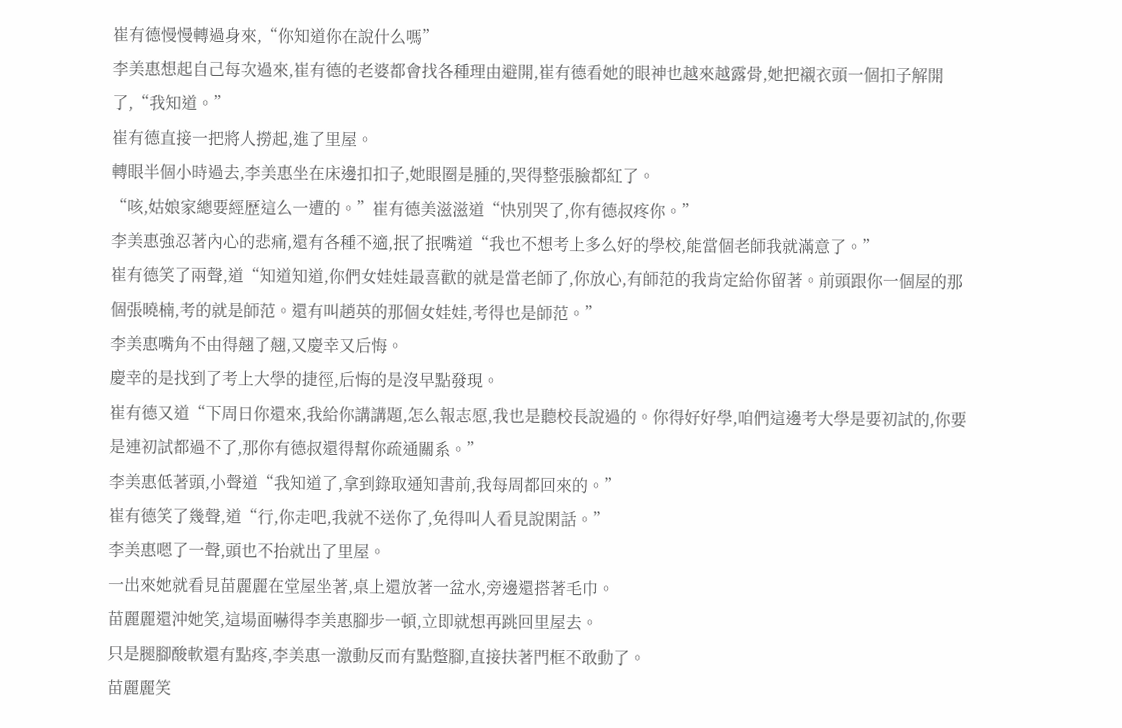崔有德慢慢轉過身來,“你知道你在說什么嗎”
李美惠想起自己每次過來,崔有德的老婆都會找各種理由避開,崔有德看她的眼神也越來越露骨,她把襯衣頭一個扣子解開了,“我知道。”
崔有德直接一把將人撈起,進了里屋。
轉眼半個小時過去,李美惠坐在床邊扣扣子,她眼圈是腫的,哭得整張臉都紅了。
“咳,姑娘家總要經歷這么一遭的。”崔有德美滋滋道“快別哭了,你有德叔疼你。”
李美惠強忍著內心的悲痛,還有各種不適,抿了抿嘴道“我也不想考上多么好的學校,能當個老師我就滿意了。”
崔有德笑了兩聲,道“知道知道,你們女娃娃最喜歡的就是當老師了,你放心,有師范的我肯定給你留著。前頭跟你一個屋的那個張曉楠,考的就是師范。還有叫趙英的那個女娃娃,考得也是師范。”
李美惠嘴角不由得翹了翹,又慶幸又后悔。
慶幸的是找到了考上大學的捷徑,后悔的是沒早點發現。
崔有德又道“下周日你還來,我給你講講題,怎么報志愿,我也是聽校長說過的。你得好好學,咱們這邊考大學是要初試的,你要是連初試都過不了,那你有德叔還得幫你疏通關系。”
李美惠低著頭,小聲道“我知道了,拿到錄取通知書前,我每周都回來的。”
崔有德笑了幾聲,道“行,你走吧,我就不送你了,免得叫人看見說閑話。”
李美惠嗯了一聲,頭也不抬就出了里屋。
一出來她就看見苗麗麗在堂屋坐著,桌上還放著一盆水,旁邊還搭著毛巾。
苗麗麗還沖她笑,這場面嚇得李美惠腳步一頓,立即就想再跳回里屋去。
只是腿腳酸軟還有點疼,李美惠一激動反而有點蹩腳,直接扶著門框不敢動了。
苗麗麗笑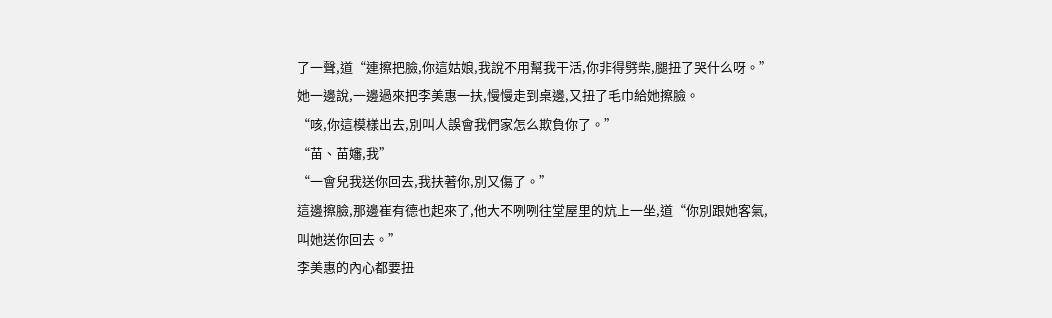了一聲,道“連擦把臉,你這姑娘,我說不用幫我干活,你非得劈柴,腿扭了哭什么呀。”
她一邊說,一邊過來把李美惠一扶,慢慢走到桌邊,又扭了毛巾給她擦臉。
“咳,你這模樣出去,別叫人誤會我們家怎么欺負你了。”
“苗、苗嬸,我”
“一會兒我送你回去,我扶著你,別又傷了。”
這邊擦臉,那邊崔有德也起來了,他大不咧咧往堂屋里的炕上一坐,道“你別跟她客氣,叫她送你回去。”
李美惠的內心都要扭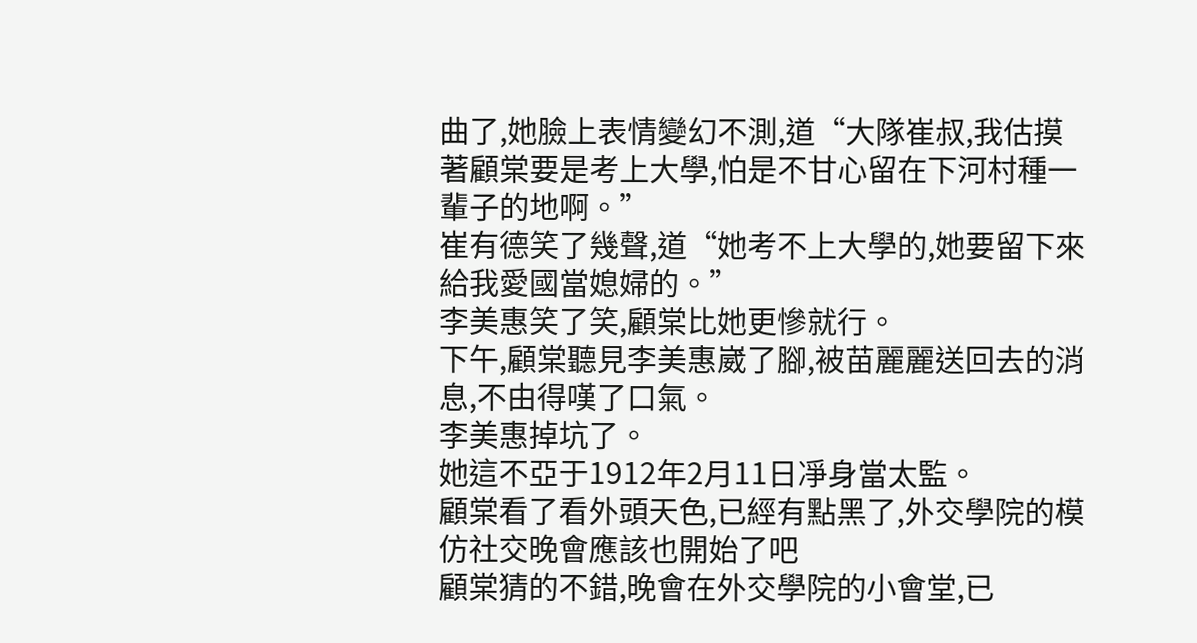曲了,她臉上表情變幻不測,道“大隊崔叔,我估摸著顧棠要是考上大學,怕是不甘心留在下河村種一輩子的地啊。”
崔有德笑了幾聲,道“她考不上大學的,她要留下來給我愛國當媳婦的。”
李美惠笑了笑,顧棠比她更慘就行。
下午,顧棠聽見李美惠崴了腳,被苗麗麗送回去的消息,不由得嘆了口氣。
李美惠掉坑了。
她這不亞于1912年2月11日凈身當太監。
顧棠看了看外頭天色,已經有點黑了,外交學院的模仿社交晚會應該也開始了吧
顧棠猜的不錯,晚會在外交學院的小會堂,已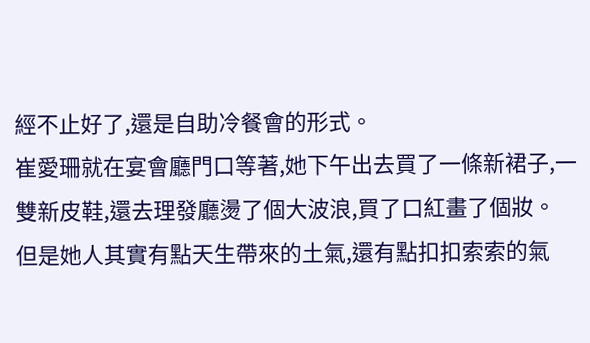經不止好了,還是自助冷餐會的形式。
崔愛珊就在宴會廳門口等著,她下午出去買了一條新裙子,一雙新皮鞋,還去理發廳燙了個大波浪,買了口紅畫了個妝。
但是她人其實有點天生帶來的土氣,還有點扣扣索索的氣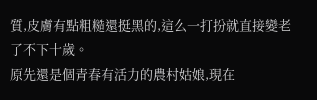質,皮膚有點粗糙還挺黑的,這么一打扮就直接變老了不下十歲。
原先還是個青春有活力的農村姑娘,現在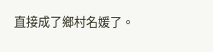直接成了鄉村名媛了。